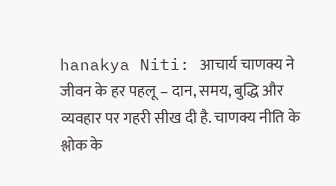hanakya Niti: आचार्य चाणक्य ने जीवन के हर पहलू – दान, समय, बुद्धि और व्यवहार पर गहरी सीख दी है. चाणक्य नीति के श्लोक के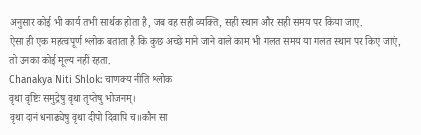अनुसार कोई भी कार्य तभी सार्थक होता है, जब वह सही व्यक्ति, सही स्थान और सही समय पर किया जाए.
ऐसा ही एक महत्वपूर्ण श्लोक बताता है कि कुछ अच्छे माने जाने वाले काम भी गलत समय या गलत स्थान पर किए जाएं, तो उनका कोई मूल्य नहीं रहता.
Chanakya Niti Shlok: चाणक्य नीति श्लोक
वृथा वृष्टिः समुद्रेषु वृथा तृप्तेषु भोजनम्।
वृथा दानं धनाढ्येषु वृथा दीपो दिवापि च॥कौन सा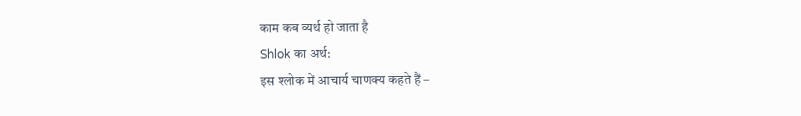काम कब व्यर्थ हो जाता है
Shlok का अर्थ:
इस श्लोक में आचार्य चाणक्य कहते हैं –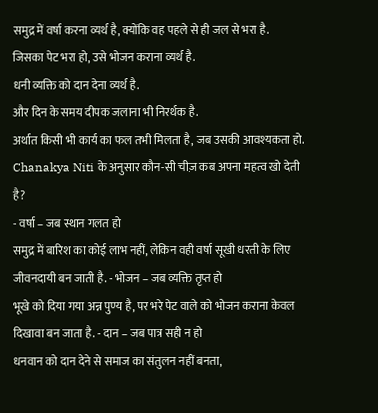समुद्र में वर्षा करना व्यर्थ है, क्योंकि वह पहले से ही जल से भरा है.
जिसका पेट भरा हो, उसे भोजन कराना व्यर्थ है.
धनी व्यक्ति को दान देना व्यर्थ है.
और दिन के समय दीपक जलाना भी निरर्थक है.
अर्थात किसी भी कार्य का फल तभी मिलता है, जब उसकी आवश्यकता हो.
Chanakya Niti के अनुसार कौन-सी चीज़ कब अपना महत्व खो देती है?
- वर्षा – जब स्थान गलत हो
समुद्र में बारिश का कोई लाभ नहीं, लेकिन वही वर्षा सूखी धरती के लिए जीवनदायी बन जाती है. - भोजन – जब व्यक्ति तृप्त हो
भूखे को दिया गया अन्न पुण्य है, पर भरे पेट वाले को भोजन कराना केवल दिखावा बन जाता है. - दान – जब पात्र सही न हो
धनवान को दान देने से समाज का संतुलन नहीं बनता,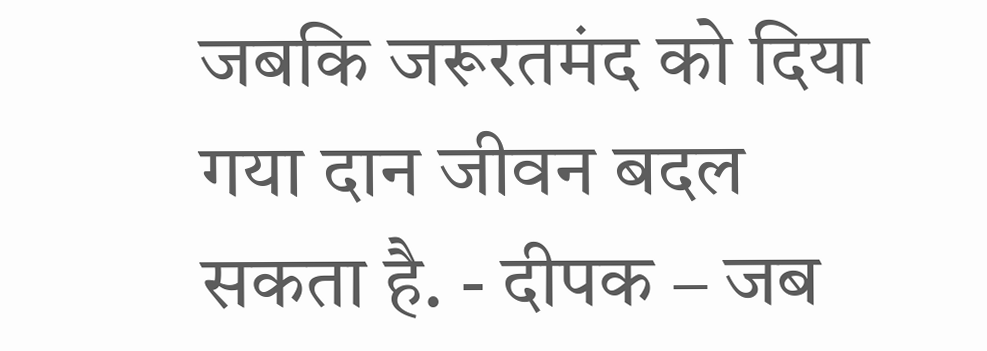जबकि जरूरतमंद को दिया गया दान जीवन बदल सकता है. - दीपक – जब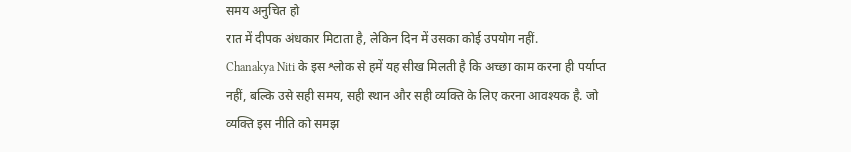समय अनुचित हो
रात में दीपक अंधकार मिटाता है, लेकिन दिन में उसका कोई उपयोग नहीं.
Chanakya Niti के इस श्लोक से हमें यह सीख मिलती है कि अच्छा काम करना ही पर्याप्त नहीं, बल्कि उसे सही समय, सही स्थान और सही व्यक्ति के लिए करना आवश्यक है. जो व्यक्ति इस नीति को समझ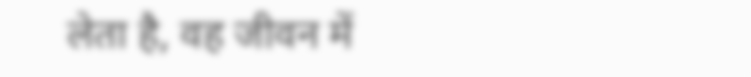लेता है, वह जीवन में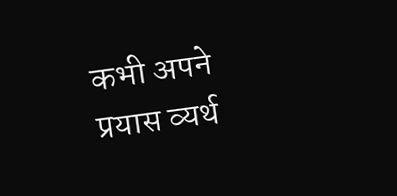कभी अपने प्रयास व्यर्थ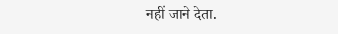नहीं जाने देता.